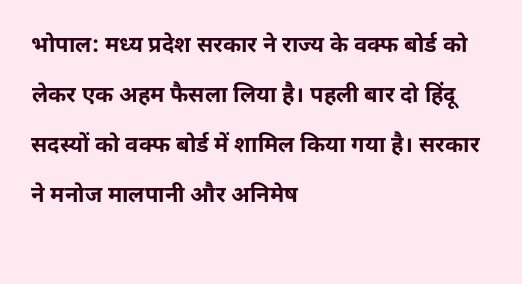भोपाल: मध्य प्रदेश सरकार ने राज्य के वक्फ बोर्ड को लेकर एक अहम फैसला लिया है। पहली बार दो हिंदू सदस्यों को वक्फ बोर्ड में शामिल किया गया है। सरकार ने मनोज मालपानी और अनिमेष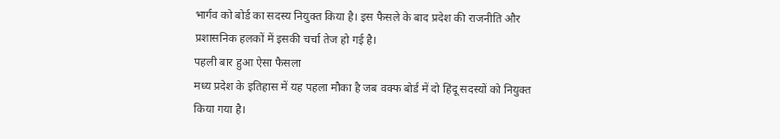भार्गव को बोर्ड का सदस्य नियुक्त किया है। इस फैसले के बाद प्रदेश की राजनीति और प्रशासनिक हलकों में इसकी चर्चा तेज हो गई है।
पहली बार हुआ ऐसा फैसला
मध्य प्रदेश के इतिहास में यह पहला मौका है जब वक्फ बोर्ड में दो हिंदू सदस्यों को नियुक्त किया गया है।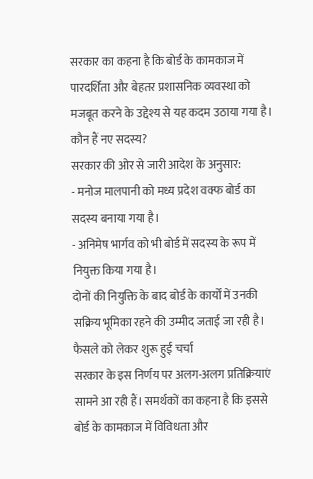सरकार का कहना है कि बोर्ड के कामकाज में पारदर्शिता और बेहतर प्रशासनिक व्यवस्था को मजबूत करने के उद्देश्य से यह कदम उठाया गया है।
कौन हैं नए सदस्य?
सरकार की ओर से जारी आदेश के अनुसार:
- मनोज मालपानी को मध्य प्रदेश वक्फ बोर्ड का सदस्य बनाया गया है।
- अनिमेष भार्गव को भी बोर्ड में सदस्य के रूप में नियुक्त किया गया है।
दोनों की नियुक्ति के बाद बोर्ड के कार्यों में उनकी सक्रिय भूमिका रहने की उम्मीद जताई जा रही है।
फैसले को लेकर शुरू हुई चर्चा
सरकार के इस निर्णय पर अलग-अलग प्रतिक्रियाएं सामने आ रही हैं। समर्थकों का कहना है कि इससे बोर्ड के कामकाज में विविधता और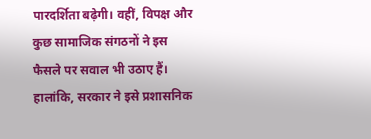पारदर्शिता बढ़ेगी। वहीं, विपक्ष और कुछ सामाजिक संगठनों ने इस फैसले पर सवाल भी उठाए हैं। हालांकि, सरकार ने इसे प्रशासनिक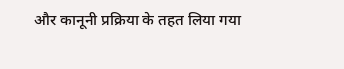और कानूनी प्रक्रिया के तहत लिया गया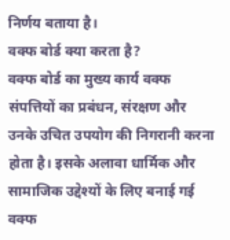निर्णय बताया है।
वक्फ बोर्ड क्या करता है?
वक्फ बोर्ड का मुख्य कार्य वक्फ संपत्तियों का प्रबंधन, संरक्षण और उनके उचित उपयोग की निगरानी करना होता है। इसके अलावा धार्मिक और सामाजिक उद्देश्यों के लिए बनाई गई वक्फ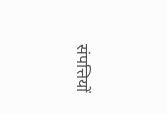संपत्तियों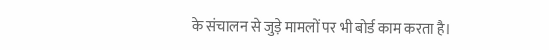के संचालन से जुड़े मामलों पर भी बोर्ड काम करता है।